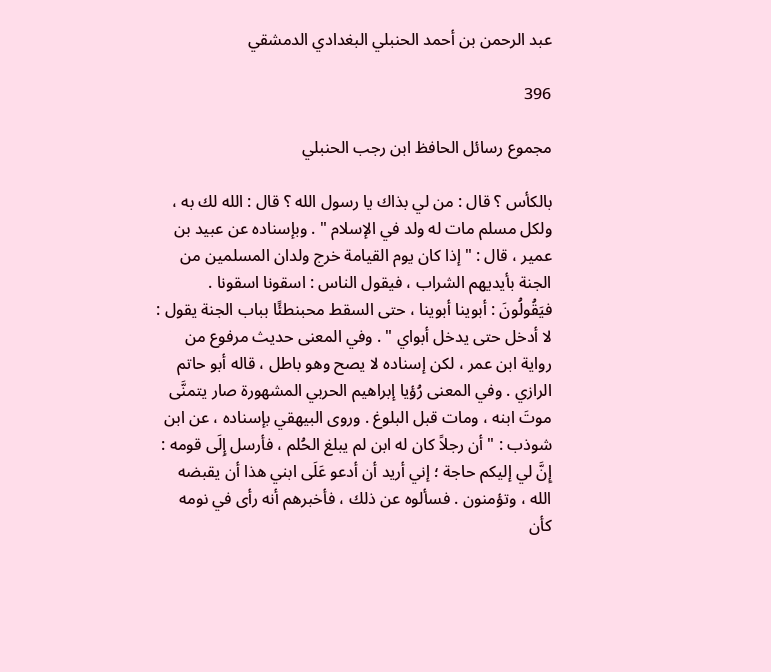عبد الرحمن بن أحمد الحنبلي البغدادي الدمشقي

396

مجموع رسائل الحافظ ابن رجب الحنبلي

بالكأس ؟ قال : من لي بذاك يا رسول الله ؟ قال : الله لك به ، ولكل مسلم مات له ولد في الإسلام " . وبإسناده عن عبيد بن عمير ، قال : " إذا كان يوم القيامة خرج ولدان المسلمين من الجنة بأيديهم الشراب ، فيقول الناس : اسقونا اسقونا . فيَقُولُونَ : أبوينا أبوينا ، حتى السقط محبنطئًا بباب الجنة يقول : لا أدخل حتى يدخل أبواي " . وفي المعنى حديث مرفوع من رواية ابن عمر ، لكن إسناده لا يصح وهو باطل ، قاله أبو حاتم الرازي . وفي المعنى رُؤيا إبراهيم الحربي المشهورة صار يتمنَّى موتَ ابنه ، ومات قبل البلوغ . وروى البيهقي بإسناده ، عن ابن شوذب : " أن رجلاً كان له ابن لم يبلغ الحُلم ، فأرسل إِلَى قومه : إِنَّ لي إليكم حاجة ؛ إني أريد أن أدعو عَلَى ابني هذا أن يقبضه الله ، وتؤمنون . فسألوه عن ذلك ، فأخبرهم أنه رأى في نومه كأن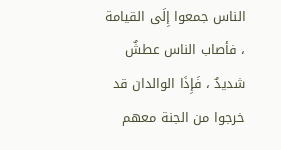الناس جمعوا إِلَى القيامة ، فأصاب الناس عطشٌ شديدٌ ، فَإِذَا الوالدان قد خرجوا من الجنة معهم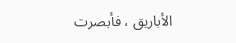الأباريق ، فأبصرت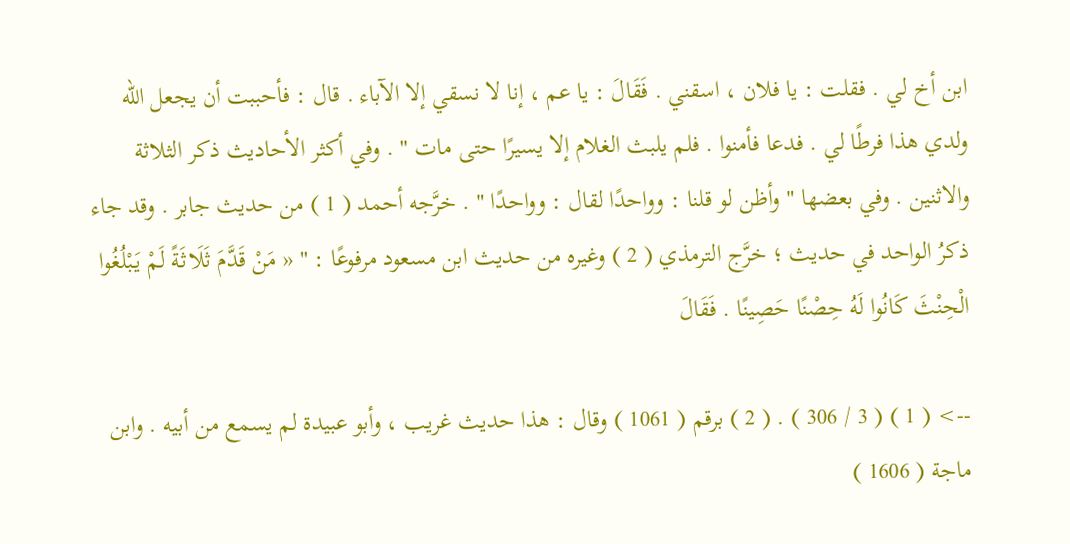ابن أخ لي . فقلت : يا فلان ، اسقني . فَقَالَ : يا عم ، إنا لا نسقي إلا الآباء . قال : فأحببت أن يجعل الله ولدي هذا فرطًا لي . فدعا فأمنوا . فلم يلبث الغلام إلا يسيرًا حتى مات " . وفي أكثر الأحاديث ذكر الثلاثة والاثنين . وفي بعضها " وأظن لو قلنا : وواحدًا لقال : وواحدًا " . خرَّجه أحمد ( 1 ) من حديث جابر . وقد جاء ذكرُ الواحد في حديث ؛ خرَّج الترمذي ( 2 ) وغيره من حديث ابن مسعود مرفوعًا : " « مَنْ قَدَّمَ ثَلَاثَةً لَمْ يَبْلُغُوا الْحِنْثَ كَانُوا لَهُ حِصْنًا حَصِينًا . فَقَالَ

--> ( 1 ) ( 3 / 306 ) . ( 2 ) برقم ( 1061 ) وقال : هذا حديث غريب ، وأبو عبيدة لم يسمع من أبيه . وابن ماجة ( 1606 )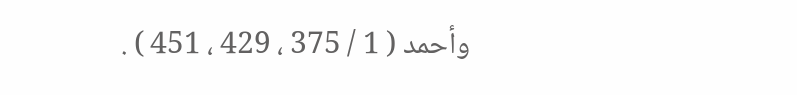وأحمد ( 1 / 375 ، 429 ، 451 ) .